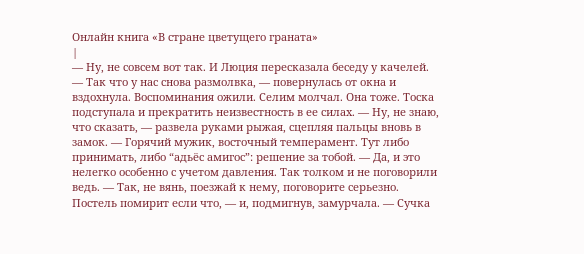Онлайн книга «В стране цветущего граната»
|
— Ну, не совсем вот так. И Люция пересказала беседу у качелей. — Так что у нас снова размолвка, — повернулась от окна и вздохнула. Воспоминания ожили. Селим молчал. Она тоже. Тоска подступала и прекратить неизвестность в ее силах. — Ну, не знаю, что сказать, — развела руками рыжая, сцепляя пальцы вновь в замок. — Горячий мужик, восточный темперамент. Тут либо принимать, либо “адьёс амигос”: решение за тобой. — Да, и это нелегко особенно с учетом давления. Так толком и не поговорили ведь. — Так, не вянь, поезжай к нему, поговорите серьезно. Постель помирит если что, — и, подмигнув, замурчала. — Сучка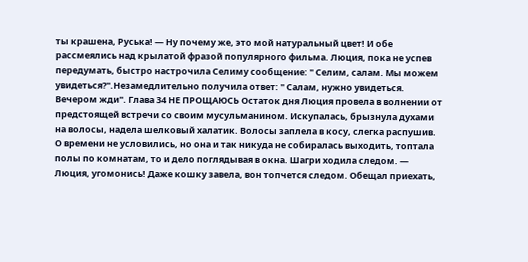ты крашена, Руська! — Ну почему же, это мой натуральный цвет! И обе рассмеялись над крылатой фразой популярного фильма. Люция, пока не успев передумать, быстро настрочила Селиму сообщение: " Селим, салам. Мы можем увидеться?".Незамедлительно получила ответ: " Салам, нужно увидеться. Вечером жди". Глава 34 НЕ ПРОЩАЮСЬ Остаток дня Люция провела в волнении от предстоящей встречи со своим мусульманином. Искупалась, брызнула духами на волосы, надела шелковый халатик. Волосы заплела в косу, слегка распушив. О времени не условились, но она и так никуда не собиралась выходить, топтала полы по комнатам, то и дело поглядывая в окна. Шагри ходила следом. — Люция, угомонись! Даже кошку завела, вон топчется следом. Обещал приехать,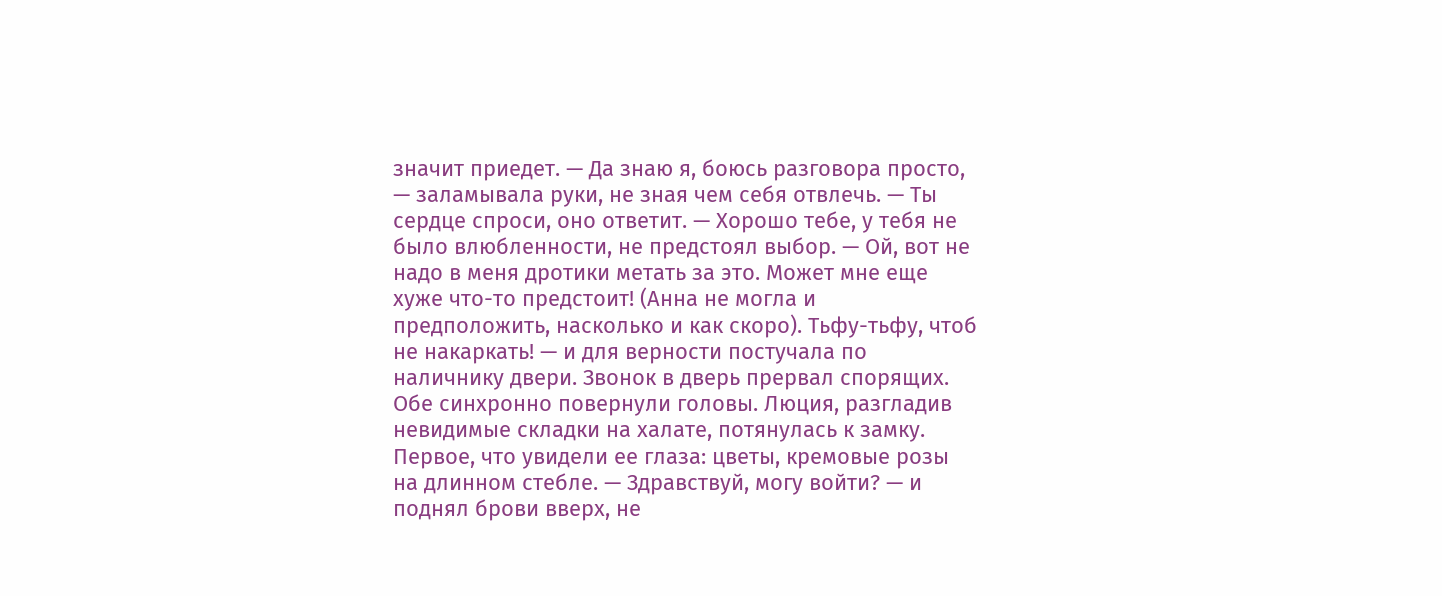значит приедет. — Да знаю я, боюсь разговора просто, — заламывала руки, не зная чем себя отвлечь. — Ты сердце спроси, оно ответит. — Хорошо тебе, у тебя не было влюбленности, не предстоял выбор. — Ой, вот не надо в меня дротики метать за это. Может мне еще хуже что-то предстоит! (Анна не могла и предположить, насколько и как скоро). Тьфу-тьфу, чтоб не накаркать! — и для верности постучала по наличнику двери. Звонок в дверь прервал спорящих. Обе синхронно повернули головы. Люция, разгладив невидимые складки на халате, потянулась к замку. Первое, что увидели ее глаза: цветы, кремовые розы на длинном стебле. — Здравствуй, могу войти? — и поднял брови вверх, не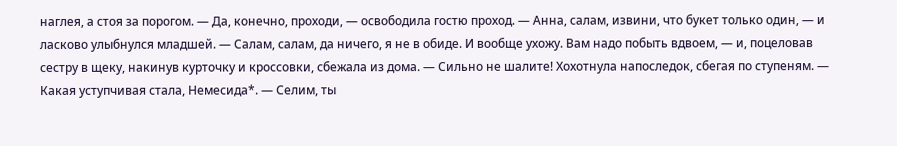наглея, а стоя за порогом. — Да, конечно, проходи, — освободила гостю проход. — Анна, салам, извини, что букет только один, — и ласково улыбнулся младшей. — Салам, салам, да ничего, я не в обиде. И вообще ухожу. Вам надо побыть вдвоем, — и, поцеловав сестру в щеку, накинув курточку и кроссовки, сбежала из дома. — Сильно не шалите! Хохотнула напоследок, сбегая по ступеням. — Какая уступчивая стала, Немесида*. — Селим, ты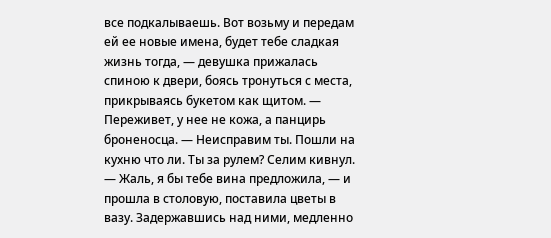все подкалываешь. Вот возьму и передам ей ее новые имена, будет тебе сладкая жизнь тогда, — девушка прижалась спиною к двери, боясь тронуться с места, прикрываясь букетом как щитом. — Переживет, у нее не кожа, а панцирь броненосца. — Неисправим ты. Пошли на кухню что ли. Ты за рулем? Селим кивнул. — Жаль, я бы тебе вина предложила, — и прошла в столовую, поставила цветы в вазу. Задержавшись над ними, медленно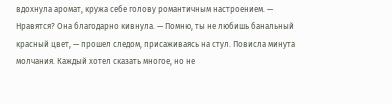вдохнула аромат, кружа себе голову романтичным настроением. — Нравятся? Она благодарно кивнула. — Помню, ты не любишь банальный красный цвет, — прошел следом, присаживаясь на стул. Повисла минута молчания. Каждый хотел сказать многое, но не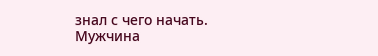знал с чего начать. Мужчина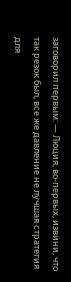заговорил первым: — Люция, во-первых, извини, что так резок был, все же давление не лучшая стратегия для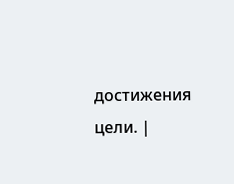достижения цели. |